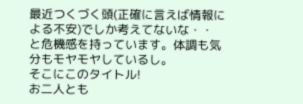最近つくづく頭(正確に言えば情報による不安)でしか考えてないな・・
と危機感を持っています。体調も気分もモヤモヤしているし。
そこにこのタイトル!
お二人とも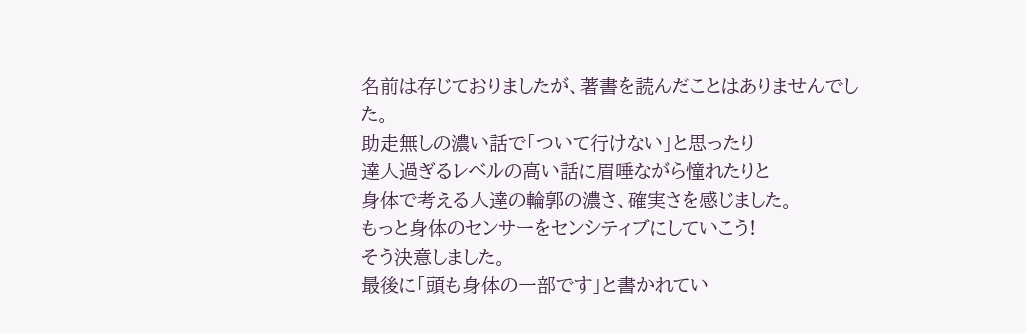名前は存じておりましたが、著書を読んだことはありませんでした。
助走無しの濃い話で「ついて行けない」と思ったり
達人過ぎるレベルの高い話に眉唾ながら憧れたりと
身体で考える人達の輪郭の濃さ、確実さを感じました。
もっと身体のセンサーをセンシティブにしていこう!
そう決意しました。
最後に「頭も身体の一部です」と書かれてい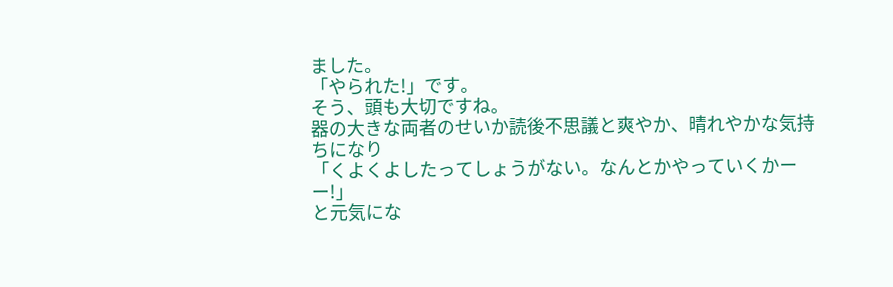ました。
「やられた!」です。
そう、頭も大切ですね。
器の大きな両者のせいか読後不思議と爽やか、晴れやかな気持ちになり
「くよくよしたってしょうがない。なんとかやっていくかーー!」
と元気にな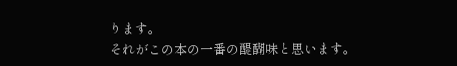ります。
それがこの本の一番の醍醐味と思います。